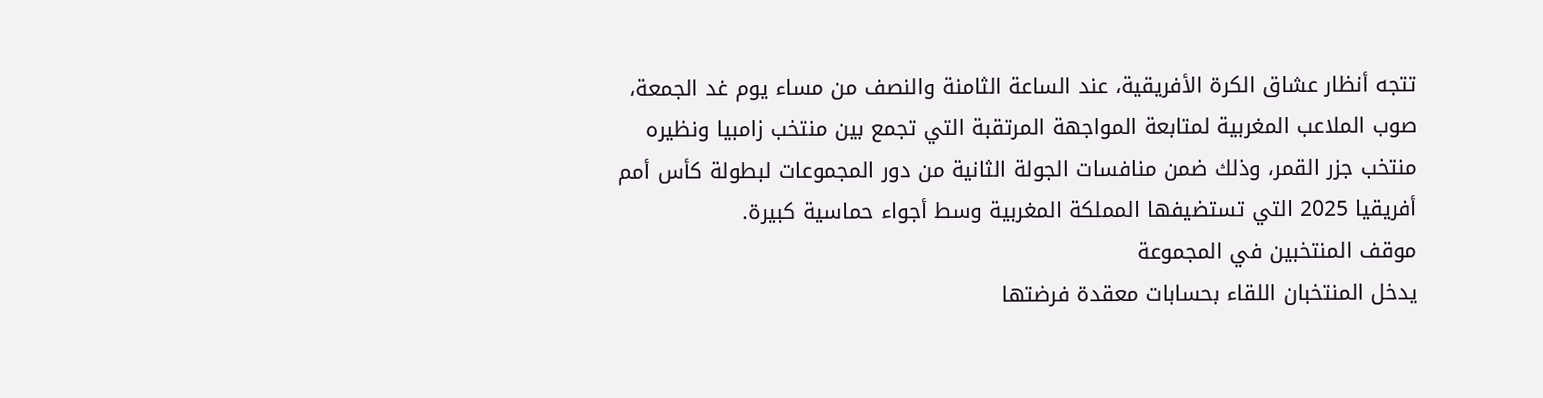تتجه أنظار عشاق الكرة الأفريقية، عند الساعة الثامنة والنصف من مساء يوم غد الجمعة، صوب الملاعب المغربية لمتابعة المواجهة المرتقبة التي تجمع بين منتخب زامبيا ونظيره منتخب جزر القمر، وذلك ضمن منافسات الجولة الثانية من دور المجموعات لبطولة كأس أمم أفريقيا 2025 التي تستضيفها المملكة المغربية وسط أجواء حماسية كبيرة.
موقف المنتخبين في المجموعة
يدخل المنتخبان اللقاء بحسابات معقدة فرضتها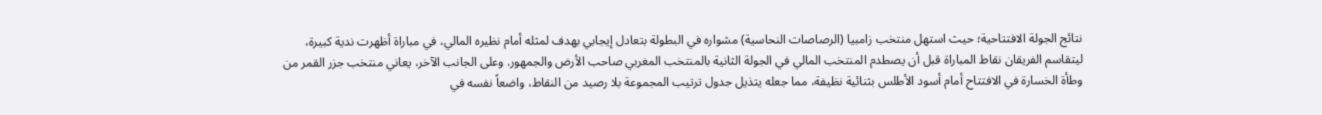نتائج الجولة الافتتاحية؛ حيث استهل منتخب زامبيا (الرصاصات النحاسية) مشواره في البطولة بتعادل إيجابي بهدف لمثله أمام نظيره المالي، في مباراة أظهرت ندية كبيرة، ليتقاسم الفريقان نقاط المباراة قبل أن يصطدم المنتخب المالي في الجولة الثانية بالمنتخب المغربي صاحب الأرض والجمهور. وعلى الجانب الآخر، يعاني منتخب جزر القمر من وطأة الخسارة في الافتتاح أمام أسود الأطلس بثنائية نظيفة، مما جعله يتذيل جدول ترتيب المجموعة بلا رصيد من النقاط، واضعاً نفسه في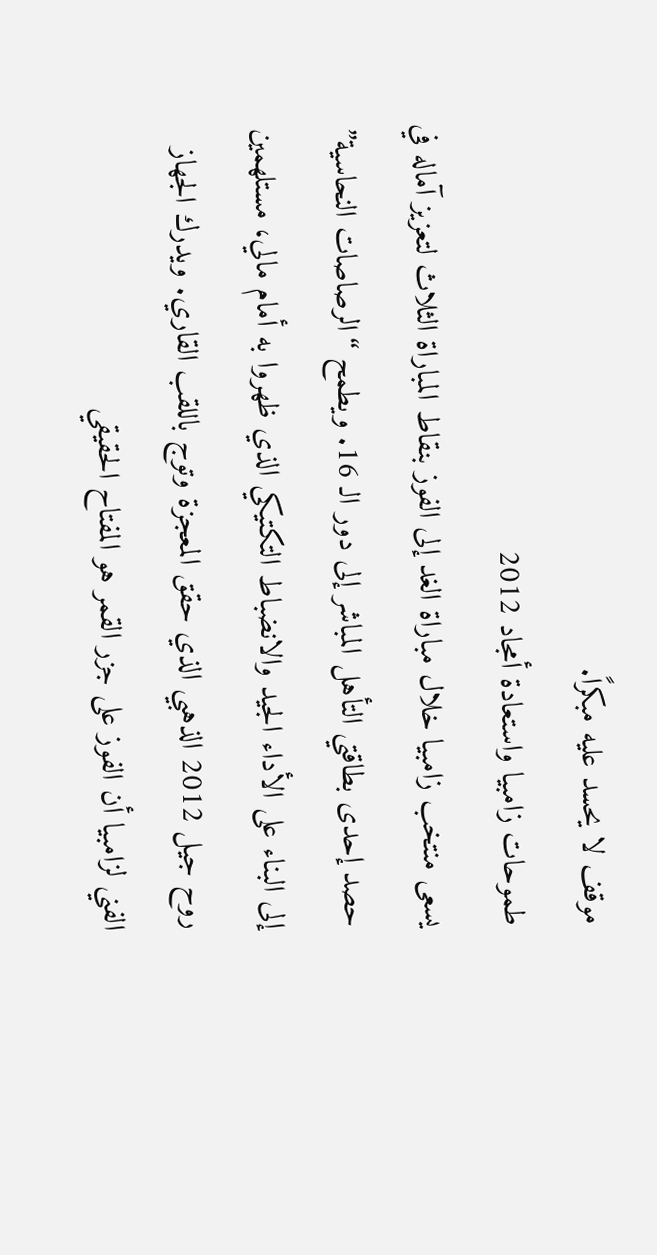موقف لا يحسد عليه مبكراً.
طموحات زامبيا واستعادة أمجاد 2012
يسعى منتخب زامبيا خلال مباراة الغد إلى الفوز بنقاط المباراة الثلاث لتعزيز آماله في حصد إحدى بطاقتي التأهل المباشر إلى دور الـ 16. ويطمح “الرصاصات النحاسية” إلى البناء على الأداء الجيد والانضباط التكتيكي الذي ظهروا به أمام مالي، مستلهمين روح جيل 2012 الذهبي الذي حقق المعجزة وتوج باللقب القاري. ويدرك الجهاز الفني لزامبيا أن الفوز على جزر القمر هو المفتاح الحقيقي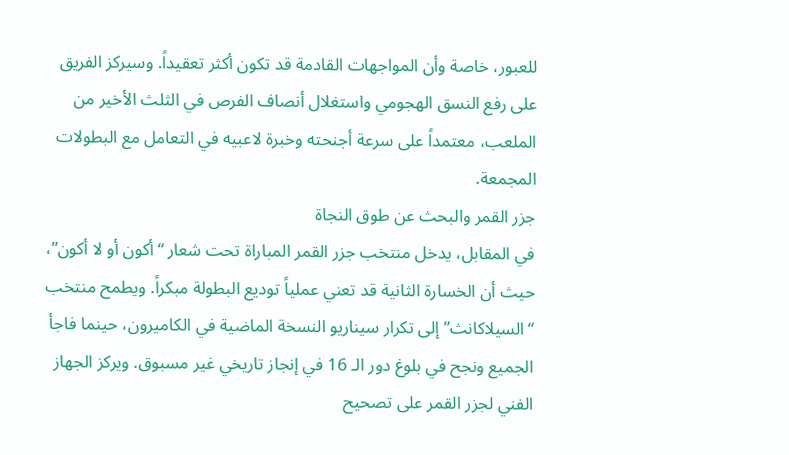للعبور، خاصة وأن المواجهات القادمة قد تكون أكثر تعقيداً. وسيركز الفريق على رفع النسق الهجومي واستغلال أنصاف الفرص في الثلث الأخير من الملعب، معتمداً على سرعة أجنحته وخبرة لاعبيه في التعامل مع البطولات المجمعة.
جزر القمر والبحث عن طوق النجاة
في المقابل، يدخل منتخب جزر القمر المباراة تحت شعار “أكون أو لا أكون”، حيث أن الخسارة الثانية قد تعني عملياً توديع البطولة مبكراً. ويطمح منتخب “السيلاكانث” إلى تكرار سيناريو النسخة الماضية في الكاميرون، حينما فاجأ الجميع ونجح في بلوغ دور الـ 16 في إنجاز تاريخي غير مسبوق. ويركز الجهاز الفني لجزر القمر على تصحيح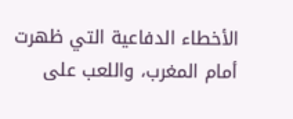الأخطاء الدفاعية التي ظهرت أمام المغرب، واللعب على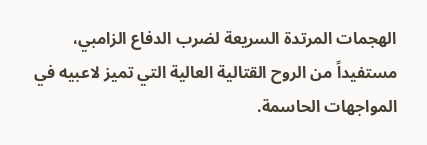الهجمات المرتدة السريعة لضرب الدفاع الزامبي، مستفيداً من الروح القتالية العالية التي تميز لاعبيه في المواجهات الحاسمة.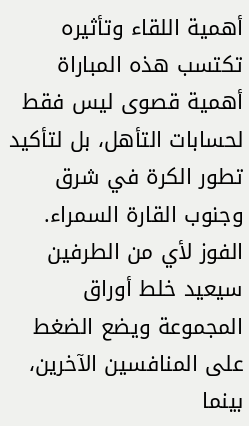أهمية اللقاء وتأثيره
تكتسب هذه المباراة أهمية قصوى ليس فقط لحسابات التأهل، بل لتأكيد تطور الكرة في شرق وجنوب القارة السمراء. الفوز لأي من الطرفين سيعيد خلط أوراق المجموعة ويضع الضغط على المنافسين الآخرين، بينما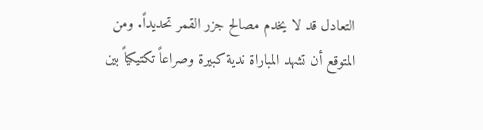التعادل قد لا يخدم مصالح جزر القمر تحديداً. ومن المتوقع أن تشهد المباراة ندية كبيرة وصراعاً تكتيكياً بين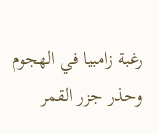رغبة زامبيا في الهجوم وحذر جزر القمر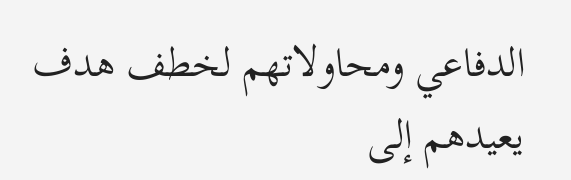الدفاعي ومحاولاتهم لخطف هدف يعيدهم إلى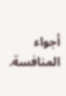أجواء المنافسة.